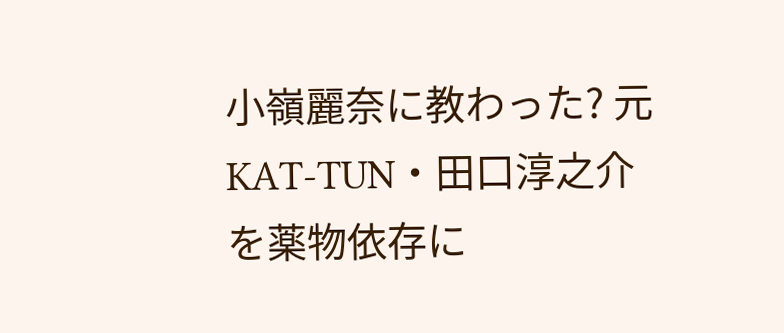小嶺麗奈に教わった? 元KAT-TUN・田口淳之介を薬物依存に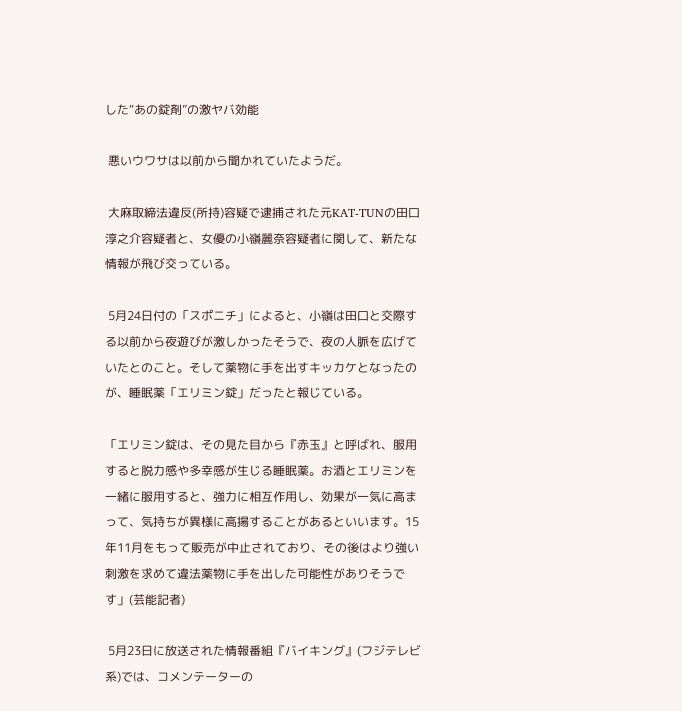した“あの錠剤”の激ヤバ効能

 悪いウワサは以前から聞かれていたようだ。

 大麻取締法違反(所持)容疑で逮捕された元KAT-TUNの田口淳之介容疑者と、女優の小嶺麗奈容疑者に関して、新たな情報が飛び交っている。

 5月24日付の「スポニチ」によると、小嶺は田口と交際する以前から夜遊びが激しかったそうで、夜の人脈を広げていたとのこと。そして薬物に手を出すキッカケとなったのが、睡眠薬「エリミン錠」だったと報じている。

「エリミン錠は、その見た目から『赤玉』と呼ばれ、服用すると脱力感や多幸感が生じる睡眠薬。お酒とエリミンを一緒に服用すると、強力に相互作用し、効果が一気に高まって、気持ちが異様に高揚することがあるといいます。15年11月をもって販売が中止されており、その後はより強い刺激を求めて違法薬物に手を出した可能性がありそうです」(芸能記者)

 5月23日に放送された情報番組『バイキング』(フジテレビ系)では、コメンテーターの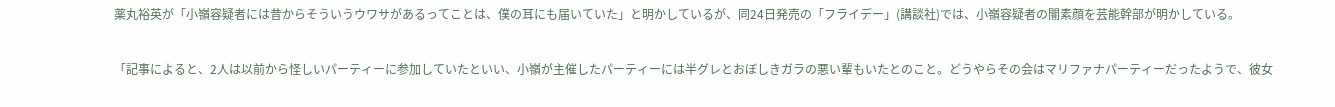薬丸裕英が「小嶺容疑者には昔からそういうウワサがあるってことは、僕の耳にも届いていた」と明かしているが、同24日発売の「フライデー」(講談社)では、小嶺容疑者の闇素顔を芸能幹部が明かしている。

「記事によると、2人は以前から怪しいパーティーに参加していたといい、小嶺が主催したパーティーには半グレとおぼしきガラの悪い輩もいたとのこと。どうやらその会はマリファナパーティーだったようで、彼女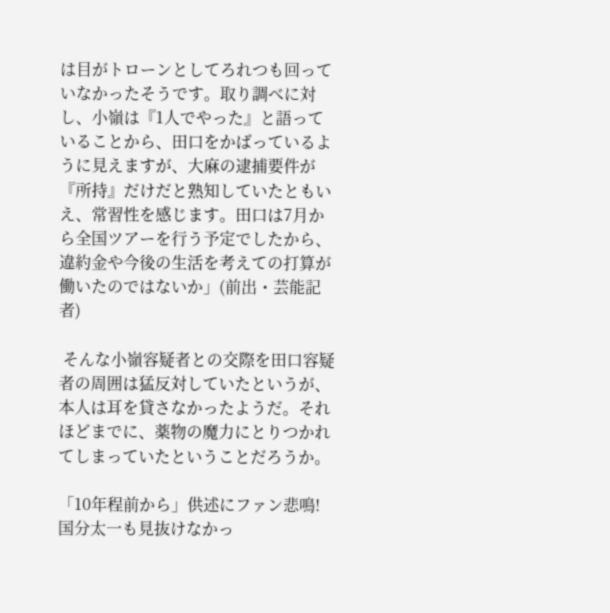は目がトローンとしてろれつも回っていなかったそうです。取り調べに対し、小嶺は『1人でやった』と語っていることから、田口をかばっているように見えますが、大麻の逮捕要件が『所持』だけだと熟知していたともいえ、常習性を感じます。田口は7月から全国ツアーを行う予定でしたから、違約金や今後の生活を考えての打算が働いたのではないか」(前出・芸能記者)

 そんな小嶺容疑者との交際を田口容疑者の周囲は猛反対していたというが、本人は耳を貸さなかったようだ。それほどまでに、薬物の魔力にとりつかれてしまっていたということだろうか。

「10年程前から」供述にファン悲鳴! 国分太一も見抜けなかっ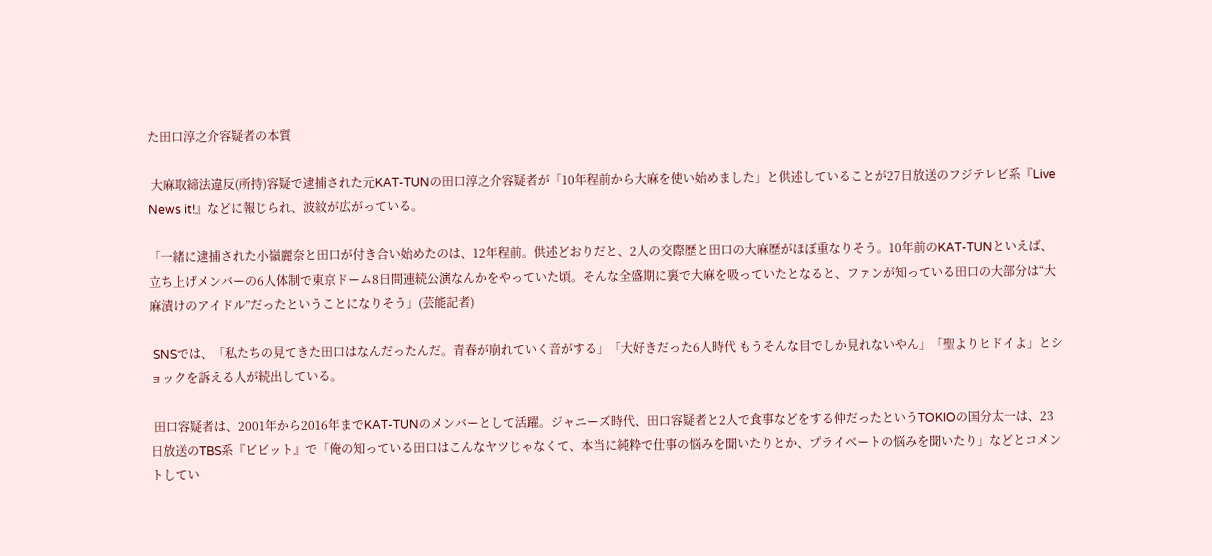た田口淳之介容疑者の本質

 大麻取締法違反(所持)容疑で逮捕された元KAT-TUNの田口淳之介容疑者が「10年程前から大麻を使い始めました」と供述していることが27日放送のフジテレビ系『Live News it!』などに報じられ、波紋が広がっている。

「一緒に逮捕された小嶺麗奈と田口が付き合い始めたのは、12年程前。供述どおりだと、2人の交際歴と田口の大麻歴がほぼ重なりそう。10年前のKAT-TUNといえば、立ち上げメンバーの6人体制で東京ドーム8日間連続公演なんかをやっていた頃。そんな全盛期に裏で大麻を吸っていたとなると、ファンが知っている田口の大部分は“大麻漬けのアイドル”だったということになりそう」(芸能記者)

 SNSでは、「私たちの見てきた田口はなんだったんだ。青春が崩れていく音がする」「大好きだった6人時代 もうそんな目でしか見れないやん」「聖よりヒドイよ」とショックを訴える人が続出している。

 田口容疑者は、2001年から2016年までKAT-TUNのメンバーとして活躍。ジャニーズ時代、田口容疑者と2人で食事などをする仲だったというTOKIOの国分太一は、23日放送のTBS系『ビビット』で「俺の知っている田口はこんなヤツじゃなくて、本当に純粋で仕事の悩みを聞いたりとか、プライベートの悩みを聞いたり」などとコメントしてい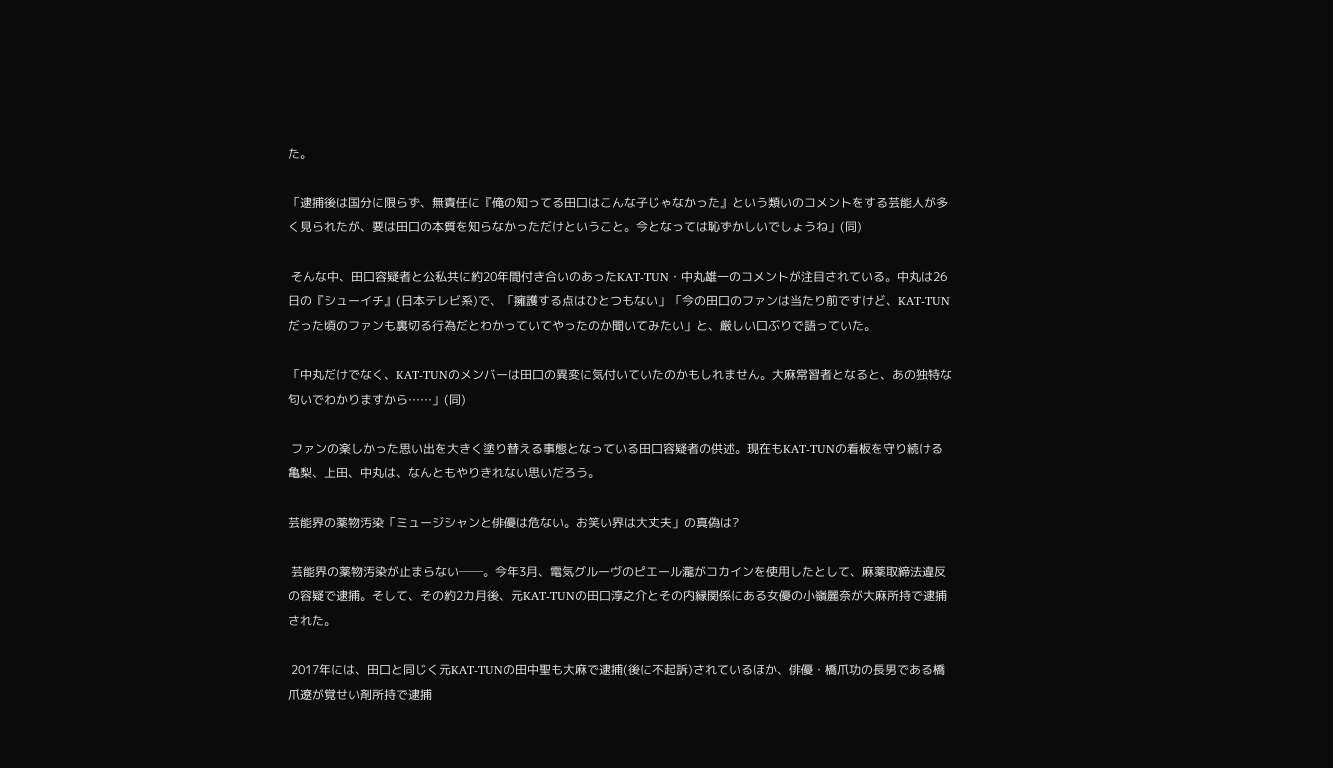た。

「逮捕後は国分に限らず、無責任に『俺の知ってる田口はこんな子じゃなかった』という類いのコメントをする芸能人が多く見られたが、要は田口の本質を知らなかっただけということ。今となっては恥ずかしいでしょうね」(同)

 そんな中、田口容疑者と公私共に約20年間付き合いのあったKAT-TUN・中丸雄一のコメントが注目されている。中丸は26日の『シューイチ』(日本テレビ系)で、「擁護する点はひとつもない」「今の田口のファンは当たり前ですけど、KAT-TUNだった頃のファンも裏切る行為だとわかっていてやったのか聞いてみたい」と、厳しい口ぶりで語っていた。

「中丸だけでなく、KAT-TUNのメンバーは田口の異変に気付いていたのかもしれません。大麻常習者となると、あの独特な匂いでわかりますから……」(同)

 ファンの楽しかった思い出を大きく塗り替える事態となっている田口容疑者の供述。現在もKAT-TUNの看板を守り続ける亀梨、上田、中丸は、なんともやりきれない思いだろう。

芸能界の薬物汚染「ミュージシャンと俳優は危ない。お笑い界は大丈夫」の真偽は?

 芸能界の薬物汚染が止まらない──。今年3月、電気グルーヴのピエール瀧がコカインを使用したとして、麻薬取締法違反の容疑で逮捕。そして、その約2カ月後、元KAT-TUNの田口淳之介とその内縁関係にある女優の小嶺麗奈が大麻所持で逮捕された。

 2017年には、田口と同じく元KAT-TUNの田中聖も大麻で逮捕(後に不起訴)されているほか、俳優・橋爪功の長男である橋爪遼が覚せい剤所持で逮捕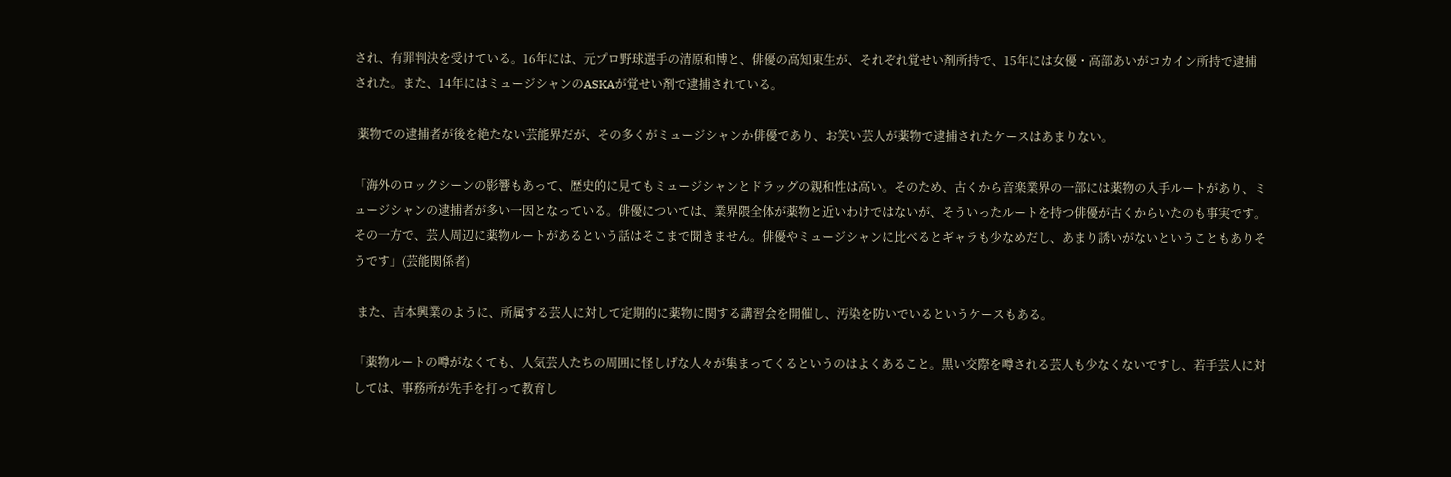され、有罪判決を受けている。16年には、元プロ野球選手の清原和博と、俳優の高知東生が、それぞれ覚せい剤所持で、15年には女優・高部あいがコカイン所持で逮捕された。また、14年にはミュージシャンのASKAが覚せい剤で逮捕されている。

 薬物での逮捕者が後を絶たない芸能界だが、その多くがミュージシャンか俳優であり、お笑い芸人が薬物で逮捕されたケースはあまりない。

「海外のロックシーンの影響もあって、歴史的に見てもミュージシャンとドラッグの親和性は高い。そのため、古くから音楽業界の一部には薬物の入手ルートがあり、ミュージシャンの逮捕者が多い一因となっている。俳優については、業界隈全体が薬物と近いわけではないが、そういったルートを持つ俳優が古くからいたのも事実です。その一方で、芸人周辺に薬物ルートがあるという話はそこまで聞きません。俳優やミュージシャンに比べるとギャラも少なめだし、あまり誘いがないということもありそうです」(芸能関係者)

 また、吉本興業のように、所属する芸人に対して定期的に薬物に関する講習会を開催し、汚染を防いでいるというケースもある。

「薬物ルートの噂がなくても、人気芸人たちの周囲に怪しげな人々が集まってくるというのはよくあること。黒い交際を噂される芸人も少なくないですし、若手芸人に対しては、事務所が先手を打って教育し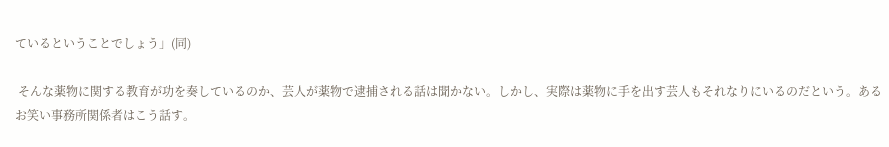ているということでしょう」(同)

 そんな薬物に関する教育が功を奏しているのか、芸人が薬物で逮捕される話は聞かない。しかし、実際は薬物に手を出す芸人もそれなりにいるのだという。あるお笑い事務所関係者はこう話す。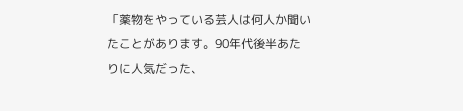「薬物をやっている芸人は何人か聞いたことがあります。90年代後半あたりに人気だった、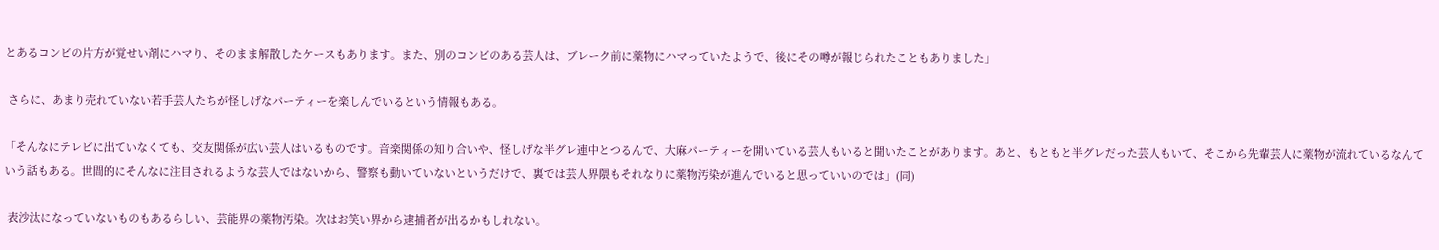とあるコンビの片方が覚せい剤にハマり、そのまま解散したケースもあります。また、別のコンビのある芸人は、ブレーク前に薬物にハマっていたようで、後にその噂が報じられたこともありました」

 さらに、あまり売れていない若手芸人たちが怪しげなパーティーを楽しんでいるという情報もある。

「そんなにテレビに出ていなくても、交友関係が広い芸人はいるものです。音楽関係の知り合いや、怪しげな半グレ連中とつるんで、大麻パーティーを開いている芸人もいると聞いたことがあります。あと、もともと半グレだった芸人もいて、そこから先輩芸人に薬物が流れているなんていう話もある。世間的にそんなに注目されるような芸人ではないから、警察も動いていないというだけで、裏では芸人界隈もそれなりに薬物汚染が進んでいると思っていいのでは」(同)

 表沙汰になっていないものもあるらしい、芸能界の薬物汚染。次はお笑い界から逮捕者が出るかもしれない。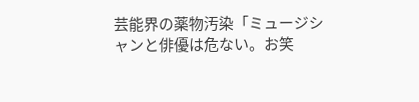芸能界の薬物汚染「ミュージシャンと俳優は危ない。お笑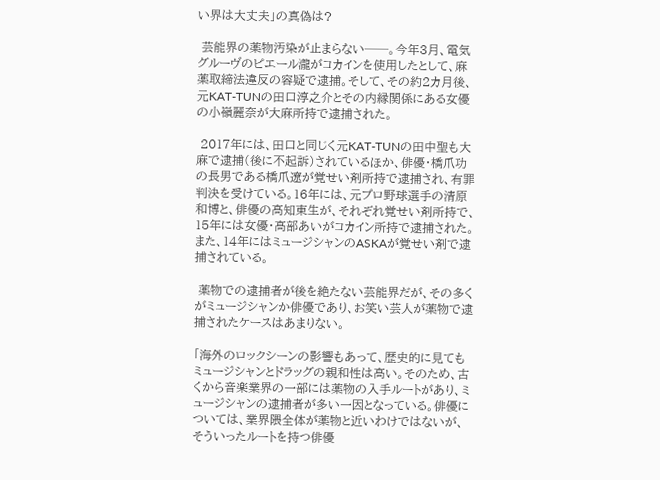い界は大丈夫」の真偽は?

 芸能界の薬物汚染が止まらない──。今年3月、電気グルーヴのピエール瀧がコカインを使用したとして、麻薬取締法違反の容疑で逮捕。そして、その約2カ月後、元KAT-TUNの田口淳之介とその内縁関係にある女優の小嶺麗奈が大麻所持で逮捕された。

 2017年には、田口と同じく元KAT-TUNの田中聖も大麻で逮捕(後に不起訴)されているほか、俳優・橋爪功の長男である橋爪遼が覚せい剤所持で逮捕され、有罪判決を受けている。16年には、元プロ野球選手の清原和博と、俳優の高知東生が、それぞれ覚せい剤所持で、15年には女優・高部あいがコカイン所持で逮捕された。また、14年にはミュージシャンのASKAが覚せい剤で逮捕されている。

 薬物での逮捕者が後を絶たない芸能界だが、その多くがミュージシャンか俳優であり、お笑い芸人が薬物で逮捕されたケースはあまりない。

「海外のロックシーンの影響もあって、歴史的に見てもミュージシャンとドラッグの親和性は高い。そのため、古くから音楽業界の一部には薬物の入手ルートがあり、ミュージシャンの逮捕者が多い一因となっている。俳優については、業界隈全体が薬物と近いわけではないが、そういったルートを持つ俳優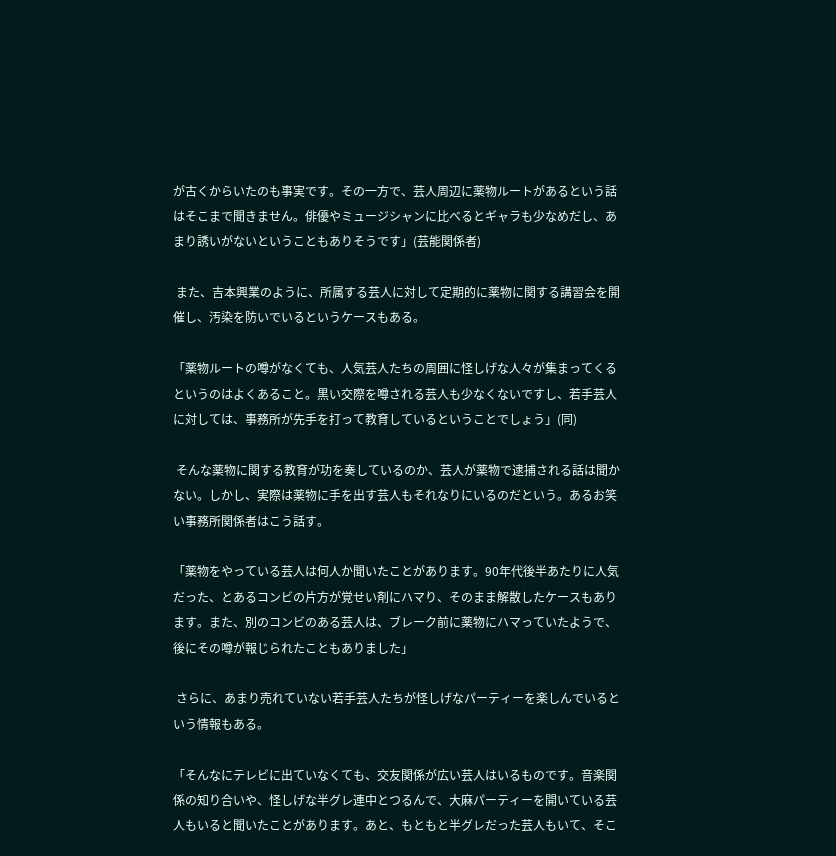が古くからいたのも事実です。その一方で、芸人周辺に薬物ルートがあるという話はそこまで聞きません。俳優やミュージシャンに比べるとギャラも少なめだし、あまり誘いがないということもありそうです」(芸能関係者)

 また、吉本興業のように、所属する芸人に対して定期的に薬物に関する講習会を開催し、汚染を防いでいるというケースもある。

「薬物ルートの噂がなくても、人気芸人たちの周囲に怪しげな人々が集まってくるというのはよくあること。黒い交際を噂される芸人も少なくないですし、若手芸人に対しては、事務所が先手を打って教育しているということでしょう」(同)

 そんな薬物に関する教育が功を奏しているのか、芸人が薬物で逮捕される話は聞かない。しかし、実際は薬物に手を出す芸人もそれなりにいるのだという。あるお笑い事務所関係者はこう話す。

「薬物をやっている芸人は何人か聞いたことがあります。90年代後半あたりに人気だった、とあるコンビの片方が覚せい剤にハマり、そのまま解散したケースもあります。また、別のコンビのある芸人は、ブレーク前に薬物にハマっていたようで、後にその噂が報じられたこともありました」

 さらに、あまり売れていない若手芸人たちが怪しげなパーティーを楽しんでいるという情報もある。

「そんなにテレビに出ていなくても、交友関係が広い芸人はいるものです。音楽関係の知り合いや、怪しげな半グレ連中とつるんで、大麻パーティーを開いている芸人もいると聞いたことがあります。あと、もともと半グレだった芸人もいて、そこ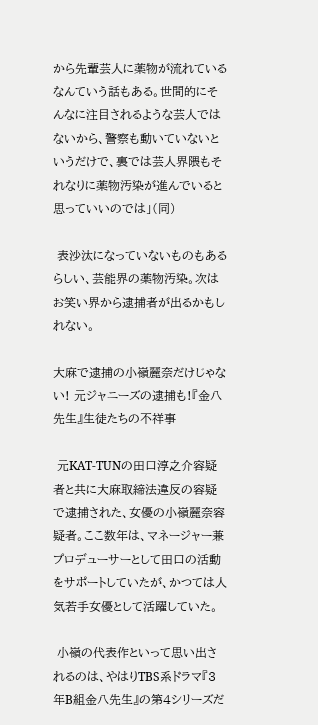から先輩芸人に薬物が流れているなんていう話もある。世間的にそんなに注目されるような芸人ではないから、警察も動いていないというだけで、裏では芸人界隈もそれなりに薬物汚染が進んでいると思っていいのでは」(同)

 表沙汰になっていないものもあるらしい、芸能界の薬物汚染。次はお笑い界から逮捕者が出るかもしれない。

大麻で逮捕の小嶺麗奈だけじゃない! 元ジャニーズの逮捕も!『金八先生』生徒たちの不祥事

 元KAT-TUNの田口淳之介容疑者と共に大麻取締法違反の容疑で逮捕された、女優の小嶺麗奈容疑者。ここ数年は、マネージャー兼プロデューサーとして田口の活動をサポートしていたが、かつては人気若手女優として活躍していた。

 小嶺の代表作といって思い出されるのは、やはりTBS系ドラマ『3年B組金八先生』の第4シリーズだ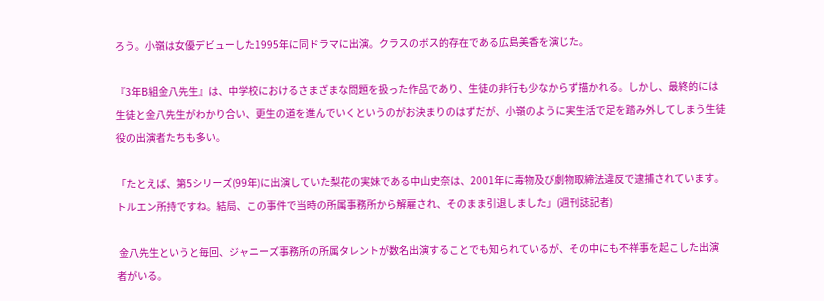ろう。小嶺は女優デビューした1995年に同ドラマに出演。クラスのボス的存在である広島美香を演じた。

『3年B組金八先生』は、中学校におけるさまざまな問題を扱った作品であり、生徒の非行も少なからず描かれる。しかし、最終的には生徒と金八先生がわかり合い、更生の道を進んでいくというのがお決まりのはずだが、小嶺のように実生活で足を踏み外してしまう生徒役の出演者たちも多い。

「たとえば、第5シリーズ(99年)に出演していた梨花の実妹である中山史奈は、2001年に毒物及び劇物取締法違反で逮捕されています。トルエン所持ですね。結局、この事件で当時の所属事務所から解雇され、そのまま引退しました」(週刊誌記者)

 金八先生というと毎回、ジャニーズ事務所の所属タレントが数名出演することでも知られているが、その中にも不祥事を起こした出演者がいる。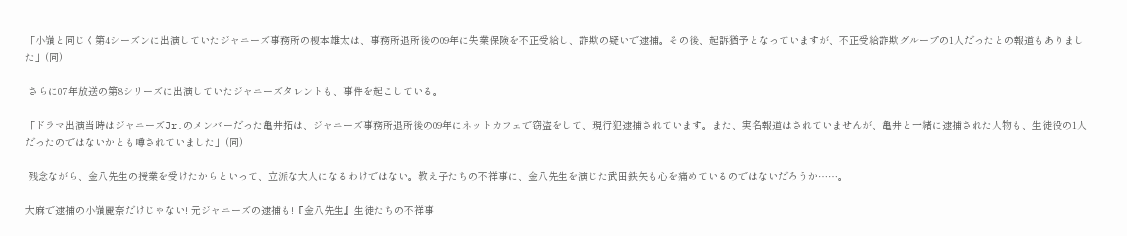「小嶺と同じく第4シーズンに出演していたジャニーズ事務所の榎本雄太は、事務所退所後の09年に失業保険を不正受給し、詐欺の疑いで逮捕。その後、起訴猶予となっていますが、不正受給詐欺グループの1人だったとの報道もありました」(同)

 さらに07年放送の第8シリーズに出演していたジャニーズタレントも、事件を起こしている。

「ドラマ出演当時はジャニーズJr.のメンバーだった亀井拓は、ジャニーズ事務所退所後の09年にネットカフェで窃盗をして、現行犯逮捕されています。また、実名報道はされていませんが、亀井と一緒に逮捕された人物も、生徒役の1人だったのではないかとも噂されていました」(同)

 残念ながら、金八先生の授業を受けたからといって、立派な大人になるわけではない。教え子たちの不祥事に、金八先生を演じた武田鉄矢も心を痛めているのではないだろうか……。

大麻で逮捕の小嶺麗奈だけじゃない! 元ジャニーズの逮捕も!『金八先生』生徒たちの不祥事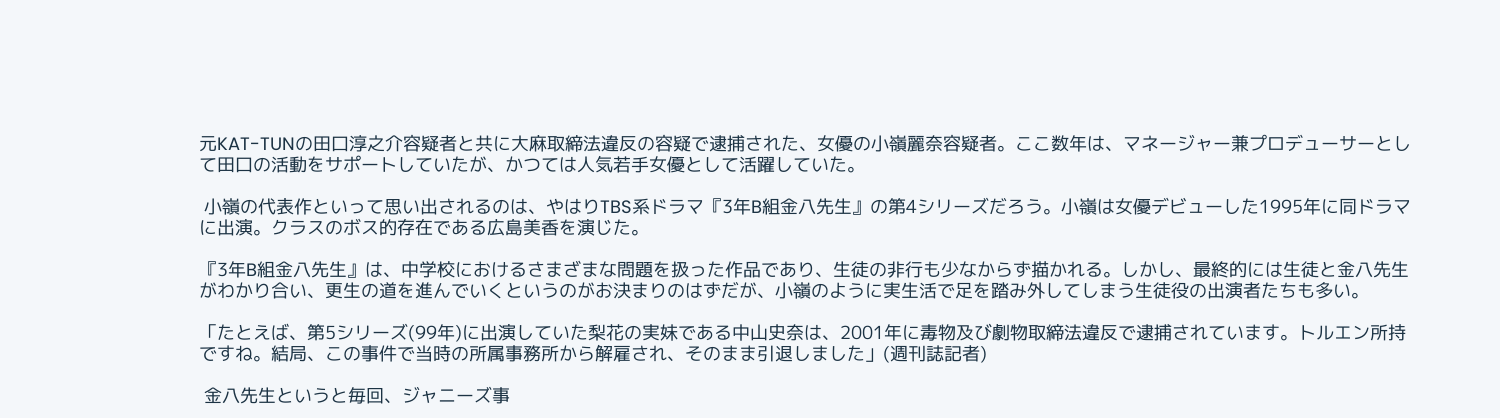元KAT-TUNの田口淳之介容疑者と共に大麻取締法違反の容疑で逮捕された、女優の小嶺麗奈容疑者。ここ数年は、マネージャー兼プロデューサーとして田口の活動をサポートしていたが、かつては人気若手女優として活躍していた。

 小嶺の代表作といって思い出されるのは、やはりTBS系ドラマ『3年B組金八先生』の第4シリーズだろう。小嶺は女優デビューした1995年に同ドラマに出演。クラスのボス的存在である広島美香を演じた。

『3年B組金八先生』は、中学校におけるさまざまな問題を扱った作品であり、生徒の非行も少なからず描かれる。しかし、最終的には生徒と金八先生がわかり合い、更生の道を進んでいくというのがお決まりのはずだが、小嶺のように実生活で足を踏み外してしまう生徒役の出演者たちも多い。

「たとえば、第5シリーズ(99年)に出演していた梨花の実妹である中山史奈は、2001年に毒物及び劇物取締法違反で逮捕されています。トルエン所持ですね。結局、この事件で当時の所属事務所から解雇され、そのまま引退しました」(週刊誌記者)

 金八先生というと毎回、ジャニーズ事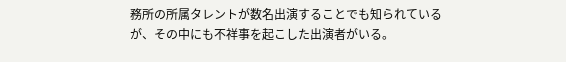務所の所属タレントが数名出演することでも知られているが、その中にも不祥事を起こした出演者がいる。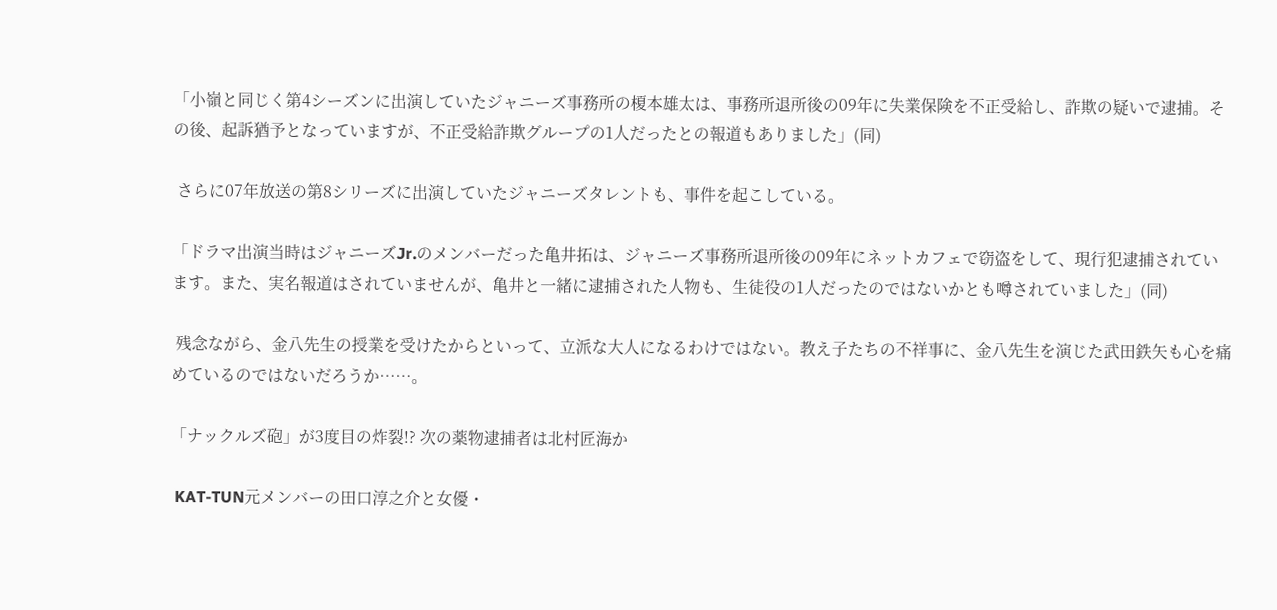「小嶺と同じく第4シーズンに出演していたジャニーズ事務所の榎本雄太は、事務所退所後の09年に失業保険を不正受給し、詐欺の疑いで逮捕。その後、起訴猶予となっていますが、不正受給詐欺グループの1人だったとの報道もありました」(同)

 さらに07年放送の第8シリーズに出演していたジャニーズタレントも、事件を起こしている。

「ドラマ出演当時はジャニーズJr.のメンバーだった亀井拓は、ジャニーズ事務所退所後の09年にネットカフェで窃盗をして、現行犯逮捕されています。また、実名報道はされていませんが、亀井と一緒に逮捕された人物も、生徒役の1人だったのではないかとも噂されていました」(同)

 残念ながら、金八先生の授業を受けたからといって、立派な大人になるわけではない。教え子たちの不祥事に、金八先生を演じた武田鉄矢も心を痛めているのではないだろうか……。

「ナックルズ砲」が3度目の炸裂!? 次の薬物逮捕者は北村匠海か

 KAT-TUN元メンバーの田口淳之介と女優・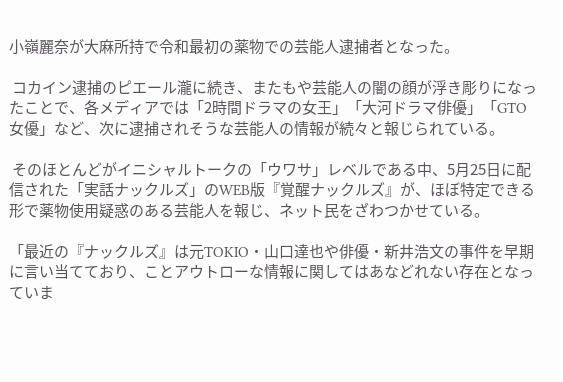小嶺麗奈が大麻所持で令和最初の薬物での芸能人逮捕者となった。

 コカイン逮捕のピエール瀧に続き、またもや芸能人の闇の顔が浮き彫りになったことで、各メディアでは「2時間ドラマの女王」「大河ドラマ俳優」「GTO女優」など、次に逮捕されそうな芸能人の情報が続々と報じられている。

 そのほとんどがイニシャルトークの「ウワサ」レベルである中、5月25日に配信された「実話ナックルズ」のWEB版『覚醒ナックルズ』が、ほぼ特定できる形で薬物使用疑惑のある芸能人を報じ、ネット民をざわつかせている。

「最近の『ナックルズ』は元TOKIO・山口達也や俳優・新井浩文の事件を早期に言い当てており、ことアウトローな情報に関してはあなどれない存在となっていま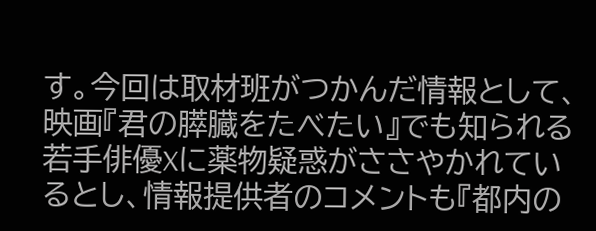す。今回は取材班がつかんだ情報として、映画『君の膵臓をたべたい』でも知られる若手俳優Xに薬物疑惑がささやかれているとし、情報提供者のコメントも『都内の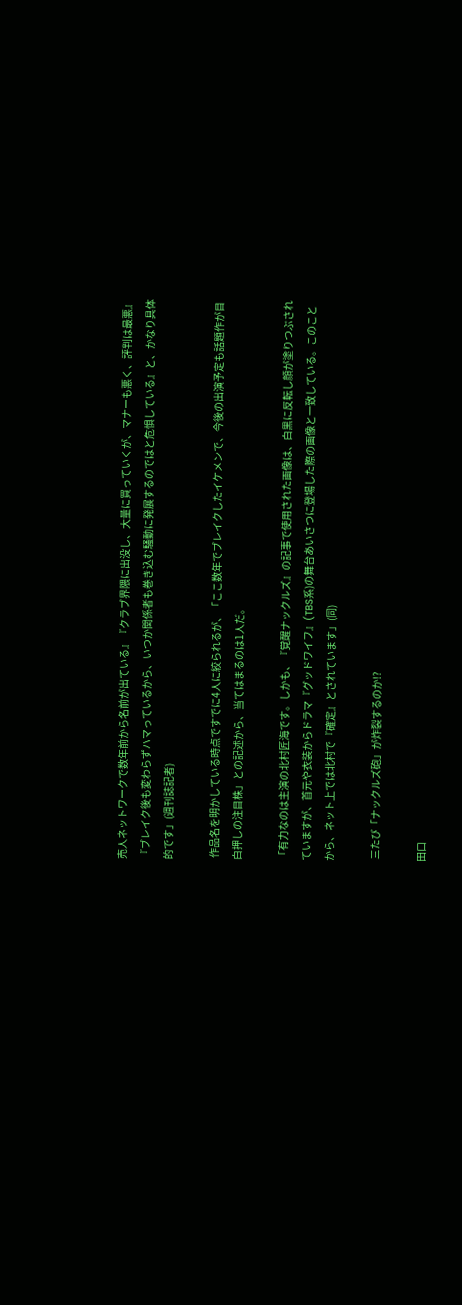売人ネットワークで数年前から名前が出ている』『クラブ界隈に出没し、大量に買っていくが、マナーも悪く、評判は最悪』『ブレイク後も変わらずハマっているから、いつか関係者も巻き込む騒動に発展するのではと危惧している』と、かなり具体的です」(週刊誌記者)

 作品名を明かしている時点ですでに4人に絞られるが、「ここ数年でブレイクしたイケメンで、今後の出演予定も話題作が目白押しの注目株」との記述から、当てはまるのは1人だ。

「有力なのは主演の北村匠海です。しかも、『覚醒ナックルズ』の記事で使用された画像は、白黒に反転し顔が塗りつぶされていますが、首元や衣装からドラマ『グッドワイフ』(TBS系)の舞台あいさつに登場した際の画像と一致している。このことから、ネット上では北村で『確定』とされています」(同)

 三たび「ナックルズ砲」が炸裂するのか!?

田口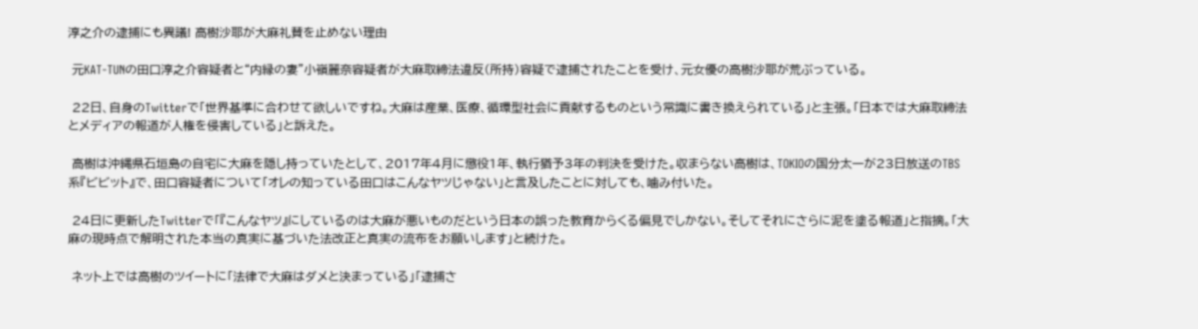淳之介の逮捕にも異議! 高樹沙耶が大麻礼賛を止めない理由

 元KAT-TUNの田口淳之介容疑者と“内縁の妻”小嶺麗奈容疑者が大麻取締法違反(所持)容疑で逮捕されたことを受け、元女優の高樹沙耶が荒ぶっている。

 22日、自身のTwitterで「世界基準に合わせて欲しいですね。大麻は産業、医療、循環型社会に貢献するものという常識に書き換えられている」と主張。「日本では大麻取締法とメディアの報道が人権を侵害している」と訴えた。

 高樹は沖縄県石垣島の自宅に大麻を隠し持っていたとして、2017年4月に懲役1年、執行猶予3年の判決を受けた。収まらない高樹は、TOKIOの国分太一が23日放送のTBS系『ビビット』で、田口容疑者について「オレの知っている田口はこんなヤツじゃない」と言及したことに対しても、噛み付いた。

 24日に更新したTwitterで「『こんなヤツ』にしているのは大麻が悪いものだという日本の誤った教育からくる偏見でしかない。そしてそれにさらに泥を塗る報道」と指摘。「大麻の現時点で解明された本当の真実に基づいた法改正と真実の流布をお願いします」と続けた。

 ネット上では高樹のツイートに「法律で大麻はダメと決まっている」「逮捕さ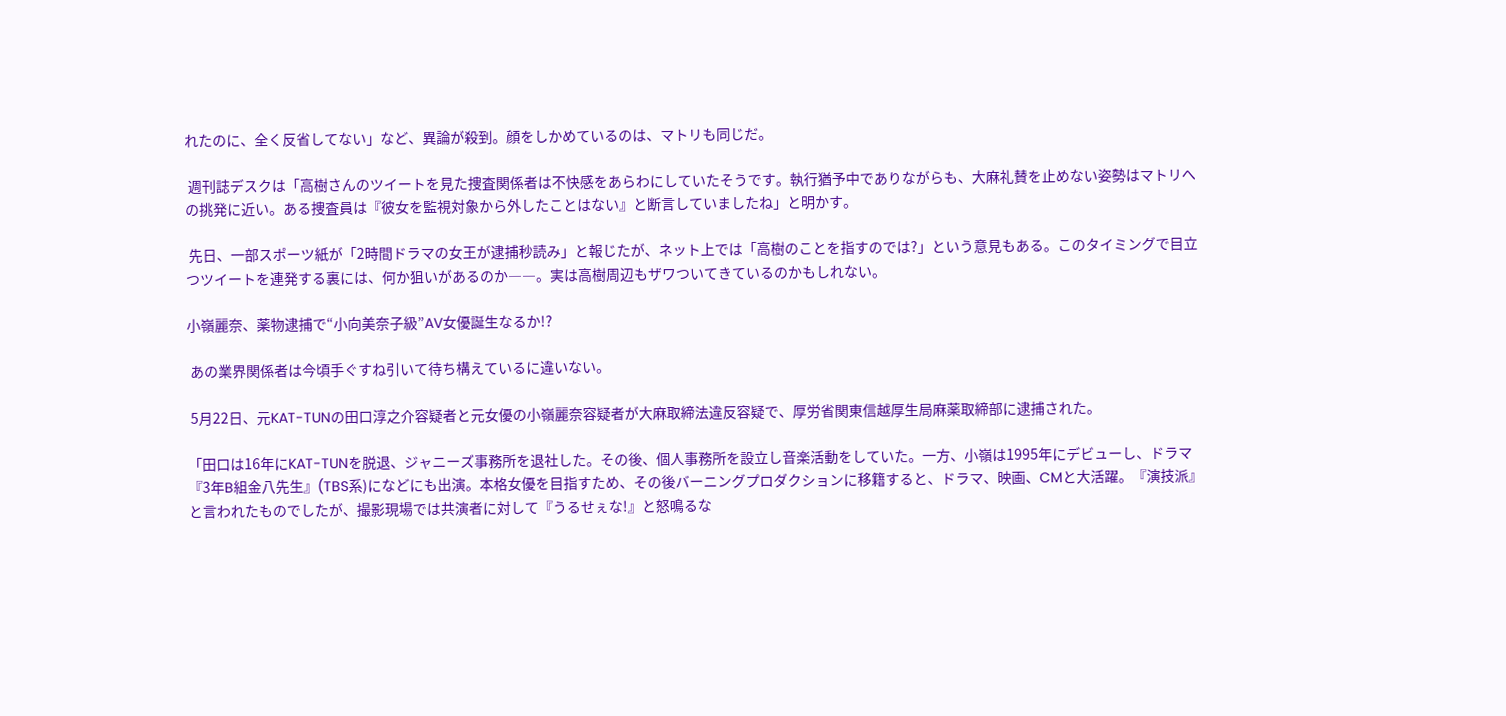れたのに、全く反省してない」など、異論が殺到。顔をしかめているのは、マトリも同じだ。

 週刊誌デスクは「高樹さんのツイートを見た捜査関係者は不快感をあらわにしていたそうです。執行猶予中でありながらも、大麻礼賛を止めない姿勢はマトリへの挑発に近い。ある捜査員は『彼女を監視対象から外したことはない』と断言していましたね」と明かす。

 先日、一部スポーツ紙が「2時間ドラマの女王が逮捕秒読み」と報じたが、ネット上では「高樹のことを指すのでは?」という意見もある。このタイミングで目立つツイートを連発する裏には、何か狙いがあるのか――。実は高樹周辺もザワついてきているのかもしれない。

小嶺麗奈、薬物逮捕で“小向美奈子級”AV女優誕生なるか!?

 あの業界関係者は今頃手ぐすね引いて待ち構えているに違いない。

 5月22日、元KAT-TUNの田口淳之介容疑者と元女優の小嶺麗奈容疑者が大麻取締法違反容疑で、厚労省関東信越厚生局麻薬取締部に逮捕された。

「田口は16年にKAT-TUNを脱退、ジャニーズ事務所を退社した。その後、個人事務所を設立し音楽活動をしていた。一方、小嶺は1995年にデビューし、ドラマ『3年B組金八先生』(TBS系)になどにも出演。本格女優を目指すため、その後バーニングプロダクションに移籍すると、ドラマ、映画、CMと大活躍。『演技派』と言われたものでしたが、撮影現場では共演者に対して『うるせぇな!』と怒鳴るな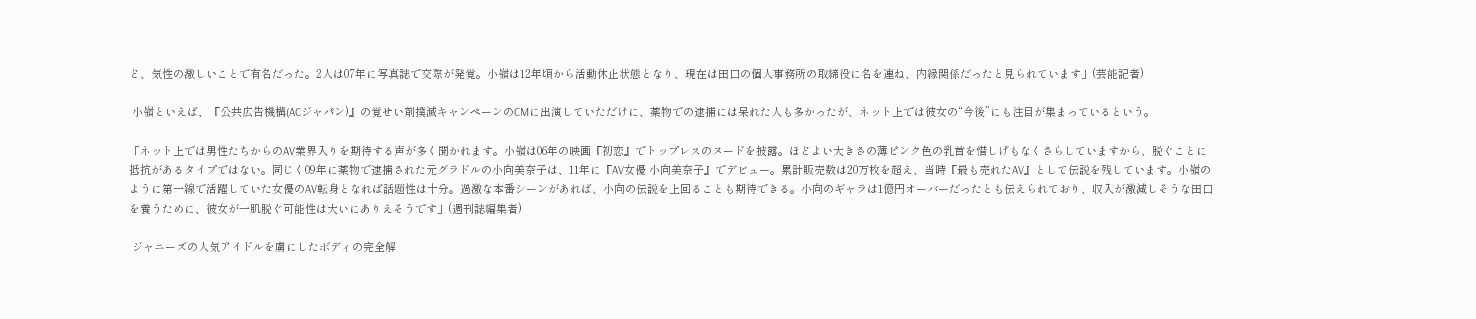ど、気性の激しいことで有名だった。2人は07年に写真誌で交際が発覚。小嶺は12年頃から活動休止状態となり、現在は田口の個人事務所の取締役に名を連ね、内縁関係だったと見られています」(芸能記者)

 小嶺といえば、『公共広告機構(ACジャパン)』の覚せい剤撲滅キャンペーンのCMに出演していただけに、薬物での逮捕には呆れた人も多かったが、ネット上では彼女の“今後”にも注目が集まっているという。

「ネット上では男性たちからのAV業界入りを期待する声が多く聞かれます。小嶺は06年の映画『初恋』でトップレスのヌードを披露。ほどよい大きさの薄ピンク色の乳首を惜しげもなくさらしていますから、脱ぐことに抵抗があるタイプではない。同じく09年に薬物で逮捕された元グラドルの小向美奈子は、11年に『AV女優 小向美奈子』でデビュー。累計販売数は20万枚を超え、当時『最も売れたAV』として伝説を残しています。小嶺のように第一線で活躍していた女優のAV転身となれば話題性は十分。過激な本番シーンがあれば、小向の伝説を上回ることも期待できる。小向のギャラは1億円オーバーだったとも伝えられており、収入が激減しそうな田口を養うために、彼女が一肌脱ぐ可能性は大いにありえそうです」(週刊誌編集者)

 ジャニーズの人気アイドルを虜にしたボディの完全解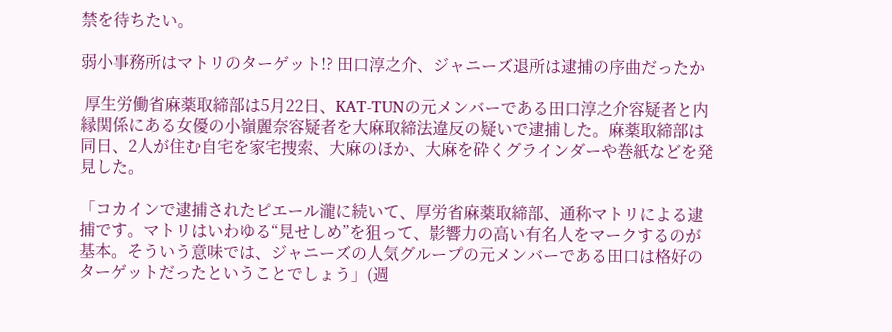禁を待ちたい。

弱小事務所はマトリのターゲット!? 田口淳之介、ジャニーズ退所は逮捕の序曲だったか

 厚生労働省麻薬取締部は5月22日、KAT-TUNの元メンバーである田口淳之介容疑者と内縁関係にある女優の小嶺麗奈容疑者を大麻取締法違反の疑いで逮捕した。麻薬取締部は同日、2人が住む自宅を家宅捜索、大麻のほか、大麻を砕くグラインダーや巻紙などを発見した。

「コカインで逮捕されたピエール瀧に続いて、厚労省麻薬取締部、通称マトリによる逮捕です。マトリはいわゆる“見せしめ”を狙って、影響力の高い有名人をマークするのが基本。そういう意味では、ジャニーズの人気グループの元メンバーである田口は格好のターゲットだったということでしょう」(週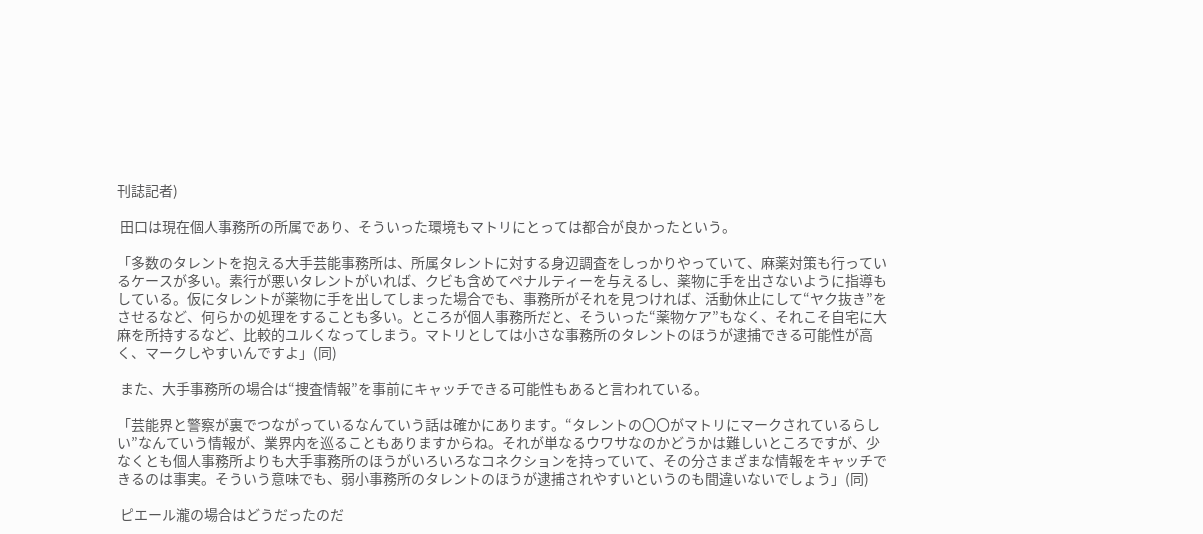刊誌記者)

 田口は現在個人事務所の所属であり、そういった環境もマトリにとっては都合が良かったという。

「多数のタレントを抱える大手芸能事務所は、所属タレントに対する身辺調査をしっかりやっていて、麻薬対策も行っているケースが多い。素行が悪いタレントがいれば、クビも含めてペナルティーを与えるし、薬物に手を出さないように指導もしている。仮にタレントが薬物に手を出してしまった場合でも、事務所がそれを見つければ、活動休止にして“ヤク抜き”をさせるなど、何らかの処理をすることも多い。ところが個人事務所だと、そういった“薬物ケア”もなく、それこそ自宅に大麻を所持するなど、比較的ユルくなってしまう。マトリとしては小さな事務所のタレントのほうが逮捕できる可能性が高く、マークしやすいんですよ」(同)

 また、大手事務所の場合は“捜査情報”を事前にキャッチできる可能性もあると言われている。

「芸能界と警察が裏でつながっているなんていう話は確かにあります。“タレントの〇〇がマトリにマークされているらしい”なんていう情報が、業界内を巡ることもありますからね。それが単なるウワサなのかどうかは難しいところですが、少なくとも個人事務所よりも大手事務所のほうがいろいろなコネクションを持っていて、その分さまざまな情報をキャッチできるのは事実。そういう意味でも、弱小事務所のタレントのほうが逮捕されやすいというのも間違いないでしょう」(同)

 ピエール瀧の場合はどうだったのだ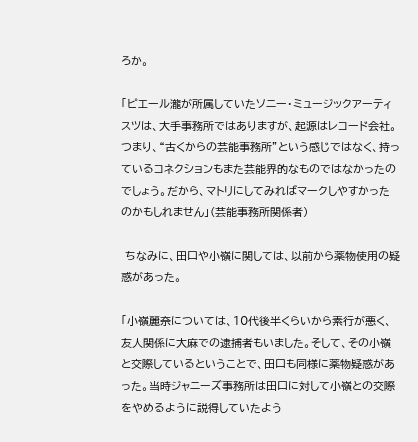ろか。

「ピエール瀧が所属していたソニー・ミュージックアーティスツは、大手事務所ではありますが、起源はレコード会社。つまり、“古くからの芸能事務所”という感じではなく、持っているコネクションもまた芸能界的なものではなかったのでしょう。だから、マトリにしてみればマークしやすかったのかもしれません」(芸能事務所関係者)

 ちなみに、田口や小嶺に関しては、以前から薬物使用の疑惑があった。

「小嶺麗奈については、10代後半くらいから素行が悪く、友人関係に大麻での逮捕者もいました。そして、その小嶺と交際しているということで、田口も同様に薬物疑惑があった。当時ジャニーズ事務所は田口に対して小嶺との交際をやめるように説得していたよう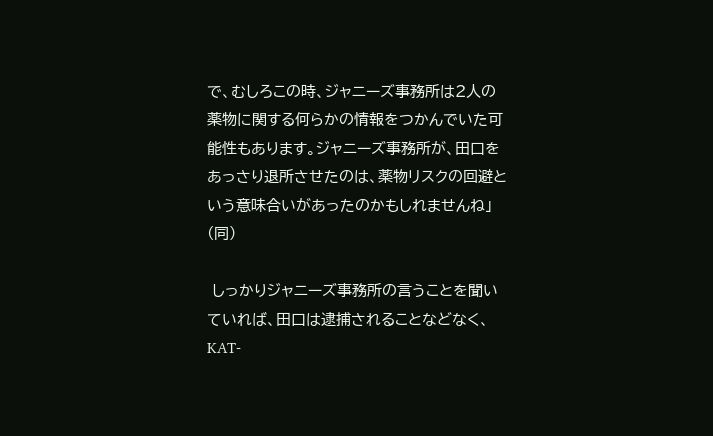で、むしろこの時、ジャニーズ事務所は2人の薬物に関する何らかの情報をつかんでいた可能性もあります。ジャニーズ事務所が、田口をあっさり退所させたのは、薬物リスクの回避という意味合いがあったのかもしれませんね」(同)

 しっかりジャニーズ事務所の言うことを聞いていれば、田口は逮捕されることなどなく、KAT-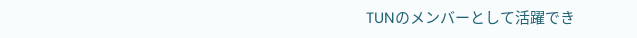TUNのメンバーとして活躍でき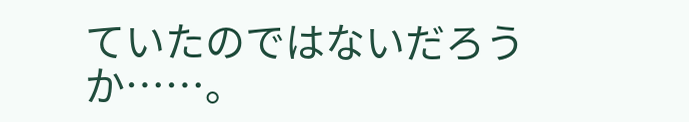ていたのではないだろうか……。